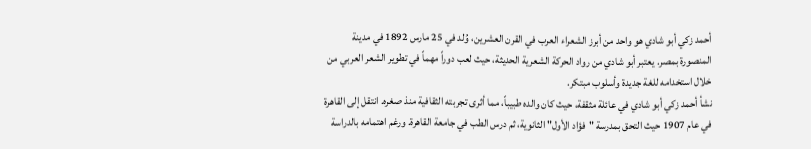أحمد زكي أبو شادي هو واحد من أبرز الشعراء العرب في القرن العشرين، وُلد في 25 مارس 1892 في مدينة المنصورة بمصر. يعتبر أبو شادي من رواد الحركة الشعرية الحديثة، حيث لعب دوراً مهماً في تطوير الشعر العربي من خلال استخدامه للغة جديدة وأسلوب مبتكر.
نشأ أحمد زكي أبو شادي في عائلة مثقفة، حيث كان والده طبيباً، مما أثرى تجربته الثقافية منذ صغره. انتقل إلى القاهرة في عام 1907 حيث التحق بمدرسة "فؤاد الأول" الثانوية، ثم درس الطب في جامعة القاهرة. ورغم اهتمامه بالدراسة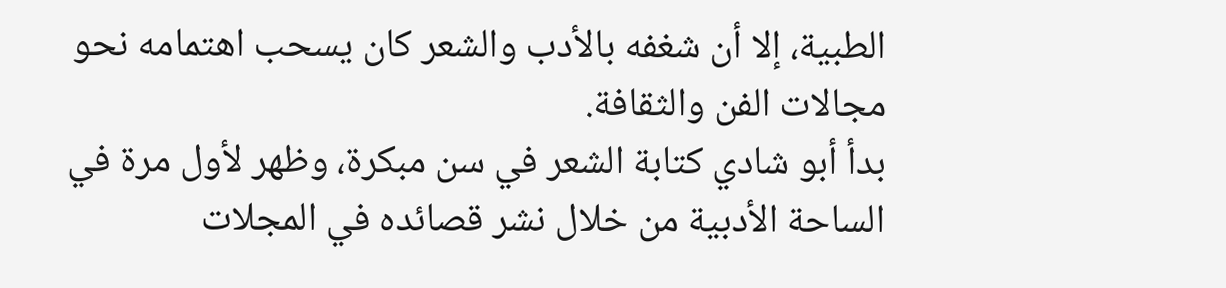الطبية، إلا أن شغفه بالأدب والشعر كان يسحب اهتمامه نحو مجالات الفن والثقافة.
بدأ أبو شادي كتابة الشعر في سن مبكرة، وظهر لأول مرة في الساحة الأدبية من خلال نشر قصائده في المجلات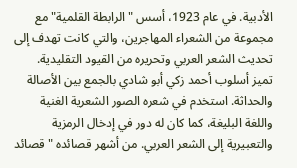الأدبية. في عام 1923، أسس "الرابطة القلمية" مع مجموعة من الشعراء المهاجرين، والتي كانت تهدف إلى تحديث الشعر العربي وتحريره من القيود التقليدية.
تميز أسلوب أحمد زكي أبو شادي بالجمع بين الأصالة والحداثة. استخدم في شعره الصور الشعرية الغنية واللغة البليغة، كما كان له دور في إدخال الرمزية والتعبيرية إلى الشعر العربي. من أشهر قصائده "قصائد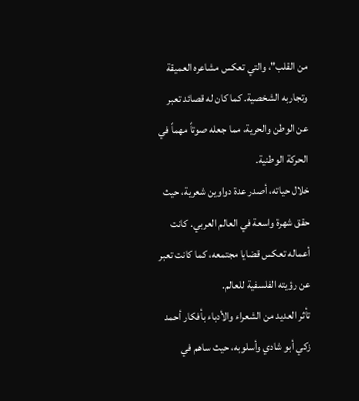من القلب"، والتي تعكس مشاعره العميقة وتجاربه الشخصية. كما كان له قصائد تعبر عن الوطن والحرية، مما جعله صوتاً مهماً في الحركة الوطنية.
خلال حياته، أصدر عدة دواوين شعرية، حيث حقق شهرة واسعة في العالم العربي. كانت أعماله تعكس قضايا مجتمعه، كما كانت تعبر عن رؤيته الفلسفية للعالم.
تأثر العديد من الشعراء والأدباء بأفكار أحمد زكي أبو شادي وأسلوبه، حيث ساهم في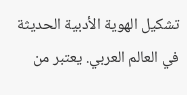تشكيل الهوية الأدبية الحديثة في العالم العربي. يعتبر من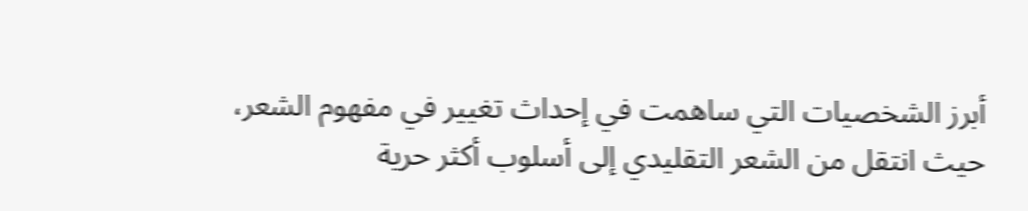أبرز الشخصيات التي ساهمت في إحداث تغيير في مفهوم الشعر، حيث انتقل من الشعر التقليدي إلى أسلوب أكثر حرية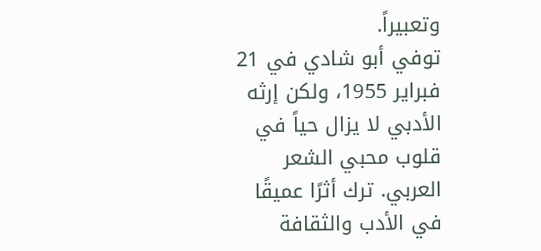وتعبيراً.
توفي أبو شادي في 21 فبراير 1955، ولكن إرثه الأدبي لا يزال حياً في قلوب محبي الشعر العربي. ترك أثرًا عميقًا في الأدب والثقافة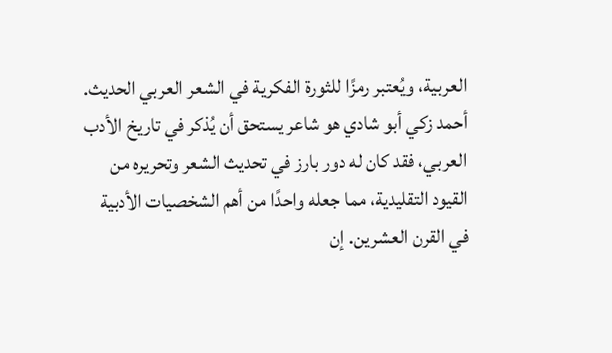العربية، ويُعتبر رمزًا للثورة الفكرية في الشعر العربي الحديث.
أحمد زكي أبو شادي هو شاعر يستحق أن يُذكر في تاريخ الأدب العربي، فقد كان له دور بارز في تحديث الشعر وتحريره من القيود التقليدية، مما جعله واحدًا من أهم الشخصيات الأدبية في القرن العشرين. إن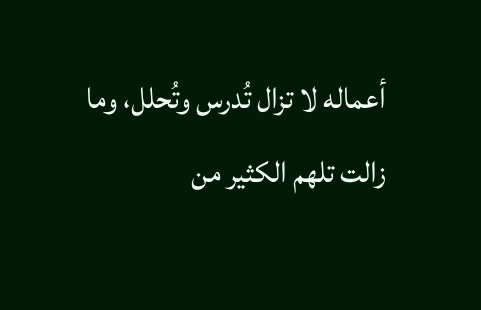أعماله لا تزال تُدرس وتُحلل، وما زالت تلهم الكثير من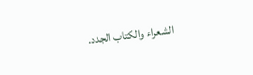الشعراء والكتاب الجدد.